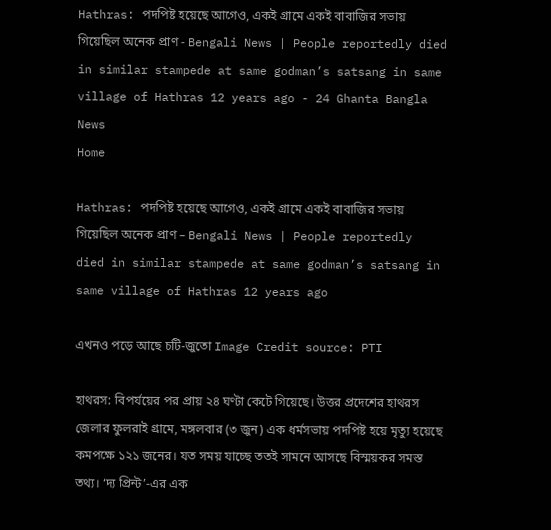Hathras: পদপিষ্ট হয়েছে আগেও, একই গ্রামে একই বাবাজির সভায় গিয়েছিল অনেক প্রাণ - Bengali News | People reportedly died in similar stampede at same godman’s satsang in same village of Hathras 12 years ago - 24 Ghanta Bangla News
Home

Hathras: পদপিষ্ট হয়েছে আগেও, একই গ্রামে একই বাবাজির সভায় গিয়েছিল অনেক প্রাণ – Bengali News | People reportedly died in similar stampede at same godman’s satsang in same village of Hathras 12 years ago

এখনও পড়ে আছে চটি-জুতো Image Credit source: PTI

হাথরস: বিপর্যয়ের পর প্রায় ২৪ ঘণ্টা কেটে গিয়েছে। উত্তর প্রদেশের হাথরস জেলার ফুলরাই গ্রামে, মঙ্গলবার (৩ জুন) এক ধর্মসভায় পদপিষ্ট হয়ে মৃত্যু হয়েছে কমপক্ষে ১২১ জনের। যত সময় যাচ্ছে ততই সামনে আসছে বিস্ময়কর সমস্ত তথ্য। ‘দ্য প্রিন্ট’-এর এক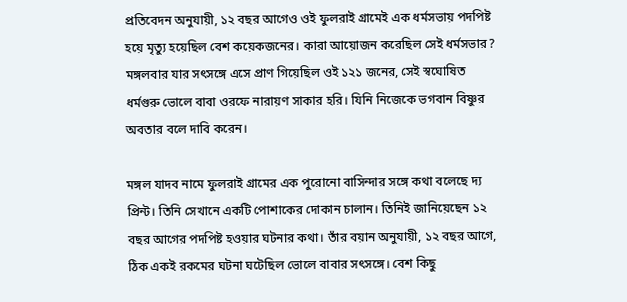প্রতিবেদন অনুযায়ী, ১২ বছর আগেও ওই ফুলরাই গ্রামেই এক ধর্মসভায় পদপিষ্ট হয়ে মৃত্যু হয়েছিল বেশ কয়েকজনের। কারা আয়োজন করেছিল সেই ধর্মসভার? মঙ্গলবার যার সৎসঙ্গে এসে প্রাণ গিয়েছিল ওই ১২১ জনের, সেই স্বঘোষিত ধর্মগুরু ভোলে বাবা ওরফে নারায়ণ সাকার হরি। যিনি নিজেকে ভগবান বিষ্ণুর অবতার বলে দাবি করেন।

মঙ্গল যাদব নামে ফুলরাই গ্রামের এক পুরোনো বাসিন্দার সঙ্গে কথা বলেছে দ্য প্রিন্ট। তিনি সেখানে একটি পোশাকের দোকান চালান। তিনিই জানিয়েছেন ১২ বছর আগের পদপিষ্ট হওয়ার ঘটনার কথা। তাঁর বয়ান অনুযায়ী, ১২ বছর আগে, ঠিক একই রকমের ঘটনা ঘটেছিল ভোলে বাবার সৎসঙ্গে। বেশ কিছু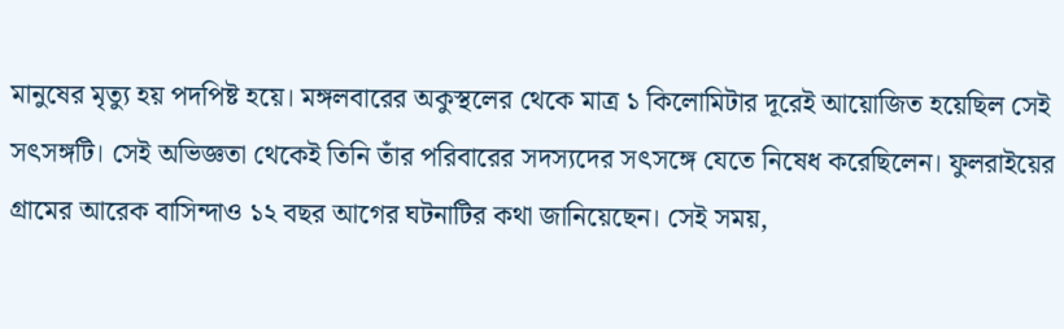মানুষের মৃত্যু হয় পদপিষ্ট হয়ে। মঙ্গলবারের অকুস্থলের থেকে মাত্র ১ কিলোমিটার দূরেই আয়োজিত হয়েছিল সেই সৎসঙ্গটি। সেই অভিজ্ঞতা থেকেই তিনি তাঁর পরিবারের সদস্যদের সৎসঙ্গে যেতে নিষেধ করেছিলেন। ফুলরাইয়ের গ্রামের আরেক বাসিন্দাও ১২ বছর আগের ঘটনাটির কথা জানিয়েছেন। সেই সময়,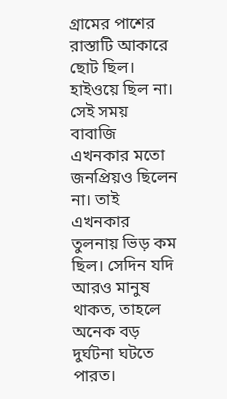গ্রামের পাশের রাস্তাটি আকারে ছোট ছিল। হাইওয়ে ছিল না। সেই সময় বাবাজি এখনকার মতো জনপ্রিয়ও ছিলেন না। তাই এখনকার তুলনায় ভিড় কম ছিল। সেদিন যদি আরও মানুষ থাকত, তাহলে অনেক বড় দুর্ঘটনা ঘটতে পারত।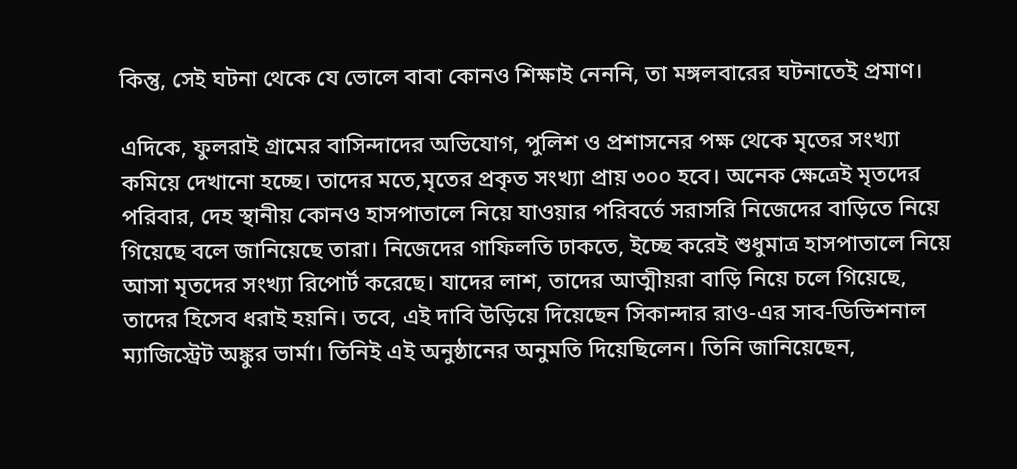কিন্তু, সেই ঘটনা থেকে যে ভোলে বাবা কোনও শিক্ষাই নেননি, তা মঙ্গলবারের ঘটনাতেই প্রমাণ।

এদিকে, ফুলরাই গ্রামের বাসিন্দাদের অভিযোগ, পুলিশ ও প্রশাসনের পক্ষ থেকে মৃতের সংখ্যা কমিয়ে দেখানো হচ্ছে। তাদের মতে,মৃতের প্রকৃত সংখ্যা প্রায় ৩০০ হবে। অনেক ক্ষেত্রেই মৃতদের পরিবার, দেহ স্থানীয় কোনও হাসপাতালে নিয়ে যাওয়ার পরিবর্তে সরাসরি নিজেদের বাড়িতে নিয়ে গিয়েছে বলে জানিয়েছে তারা। নিজেদের গাফিলতি ঢাকতে, ইচ্ছে করেই শুধুমাত্র হাসপাতালে নিয়ে আসা মৃতদের সংখ্যা রিপোর্ট করেছে। যাদের লাশ, তাদের আত্মীয়রা বাড়ি নিয়ে চলে গিয়েছে, তাদের হিসেব ধরাই হয়নি। তবে, এই দাবি উড়িয়ে দিয়েছেন সিকান্দার রাও-এর সাব-ডিভিশনাল ম্যাজিস্ট্রেট অঙ্কুর ভার্মা। তিনিই এই অনুষ্ঠানের অনুমতি দিয়েছিলেন। তিনি জানিয়েছেন,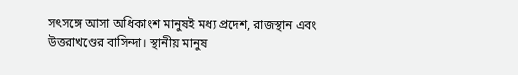সৎসঙ্গে আসা অধিকাংশ মানুষই মধ্য প্রদেশ, রাজস্থান এবং উত্তরাখণ্ডের বাসিন্দা। স্থানীয় মানুষ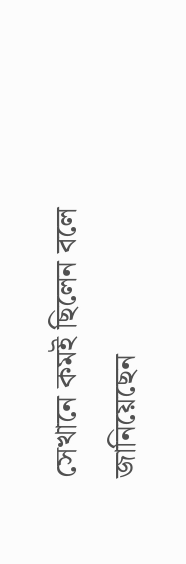সেখানে কমই ছিলেন বলে জানিয়েছেন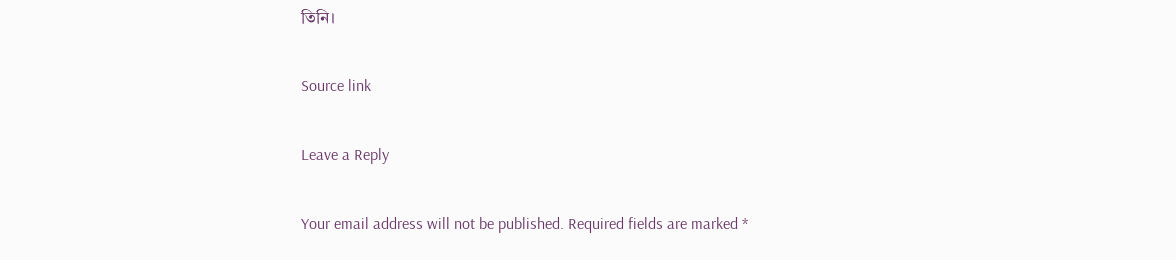তিনি।

Source link

Leave a Reply

Your email address will not be published. Required fields are marked *